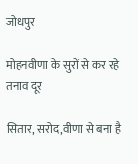जोधपुर

मोहनवीणा के सुरों से कर रहे तनाव दूर

सितार, सरोद,वीणा से बना है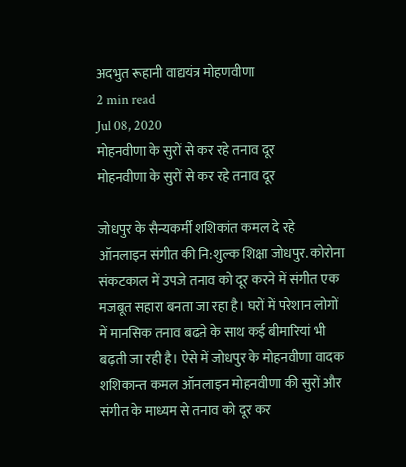अदभुत रूहानी वाद्ययंत्र मोहणवीणा
2 min read
Jul 08, 2020
मोहनवीणा के सुरों से कर रहे तनाव दूर
मोहनवीणा के सुरों से कर रहे तनाव दूर

जोधपुर के सैन्यकर्मी शशिकांत कमल दे रहे ऑनलाइन संगीत की नि:शुल्क शिक्षा जोधपुर. कोरोना संकटकाल में उपजे तनाव को दूर करने में संगीत एक मजबूत सहारा बनता जा रहा है। घरों में परेशान लोगों में मानसिक तनाव बढऩे के साथ कई बीमारियां भी बढ़ती जा रही है। ऐसे में जोधपुर के मोहनवीणा वादक शशिकान्त कमल ऑनलाइन मोहनवीणा की सुरों और संगीत के माध्यम से तनाव को दूर कर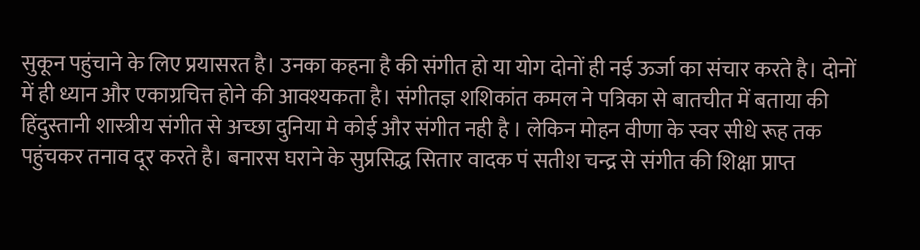सुकून पहुंचाने के लिए प्रयासरत है। उनका कहना है की संगीत हो या योग दोनों ही नई ऊर्जा का संचार करते है। दोनों में ही ध्यान और एकाग्रचित्त होने की आवश्यकता है। संगीतज्ञ शशिकांत कमल ने पत्रिका से बातचीत में बताया की हिंदुस्तानी शास्त्रीय संगीत से अच्छा दुनिया मे कोई और संगीत नही है । लेकिन मोहन वीणा के स्वर सीधे रूह तक पहुंचकर तनाव दूर करते है। बनारस घराने के सुप्रसिद्ध सितार वादक पं सतीश चन्द्र से संगीत की शिक्षा प्राप्त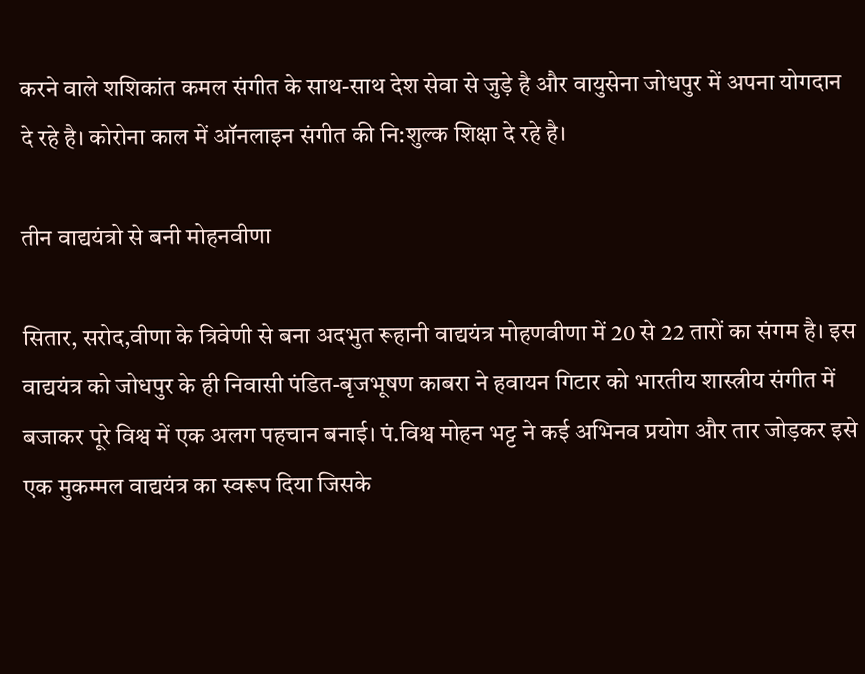करने वाले शशिकांत कमल संगीत के साथ-साथ देश सेवा से जुड़े है और वायुसेना जोधपुर में अपना योगदान दे रहे है। कोरोना काल में ऑनलाइन संगीत की नि:शुल्क शिक्षा दे रहे है।

तीन वाद्ययंत्रो से बनी मोहनवीणा

सितार, सरोद,वीणा के त्रिवेणी से बना अदभुत रूहानी वाद्ययंत्र मोहणवीणा में 20 से 22 तारों का संगम है। इस वाद्ययंत्र को जोधपुर के ही निवासी पंडित-बृजभूषण काबरा ने हवायन गिटार को भारतीय शास्त्रीय संगीत में बजाकर पूरे विश्व में एक अलग पहचान बनाई। पं.विश्व मोहन भट्ट ने कई अभिनव प्रयोग और तार जोड़कर इसे एक मुकम्मल वाद्ययंत्र का स्वरूप दिया जिसके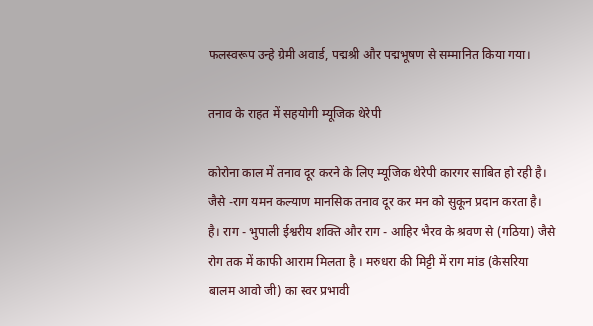फलस्वरूप उन्हे ग्रेमी अवार्ड, पद्मश्री और पद्मभूषण से सम्मानित किया गया।

तनाव के राहत में सहयोगी म्यूजिक थेरेपी

कोरोना काल में तनाव दूर करने के लिए म्यूजिक थेरेपी कारगर साबित हो रही है। जैसे -राग यमन कल्याण मानसिक तनाव दूर कर मन को सुकून प्रदान करता है। है। राग - भुपाली ईश्वरीय शक्ति और राग - आहिर भैरव के श्रवण से (गठिया) जैसे रोग तक में काफी आराम मिलता है । मरुधरा की मिट्टी में राग मांड (केसरिया बालम आवो जी) का स्वर प्रभावी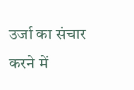उर्जा का संचार करने में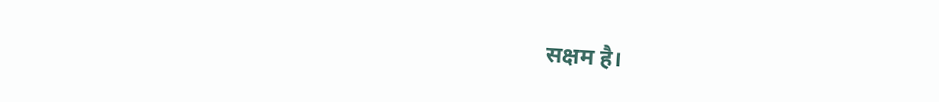सक्षम है।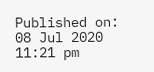Published on:
08 Jul 2020 11:21 pm